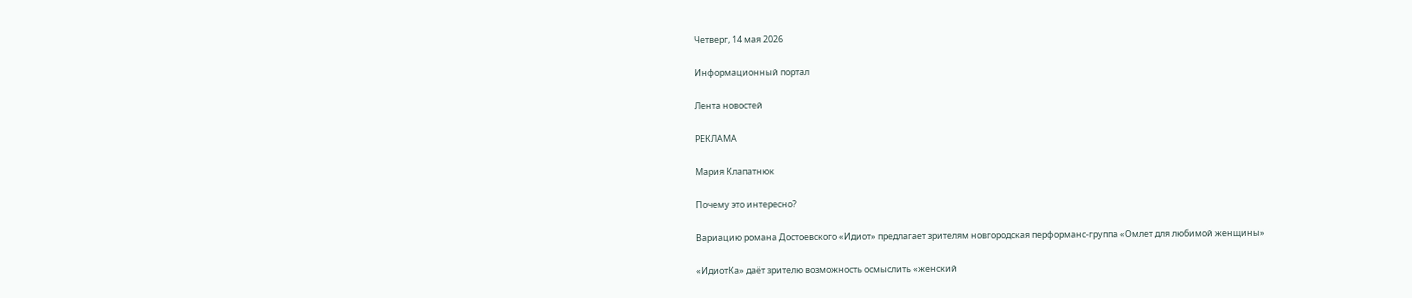Четверг, 14 мая 2026

Информационный портал

Лента новостей

РЕКЛАМА

Мария Клапатнюк

Почему это интересно?

Вариацию романа Достоевского «Идиот» предлагает зрителям новгородская перформанс-группа «Омлет для любимой женщины»

«ИдиотКа» даёт зрителю возможность осмыслить «женский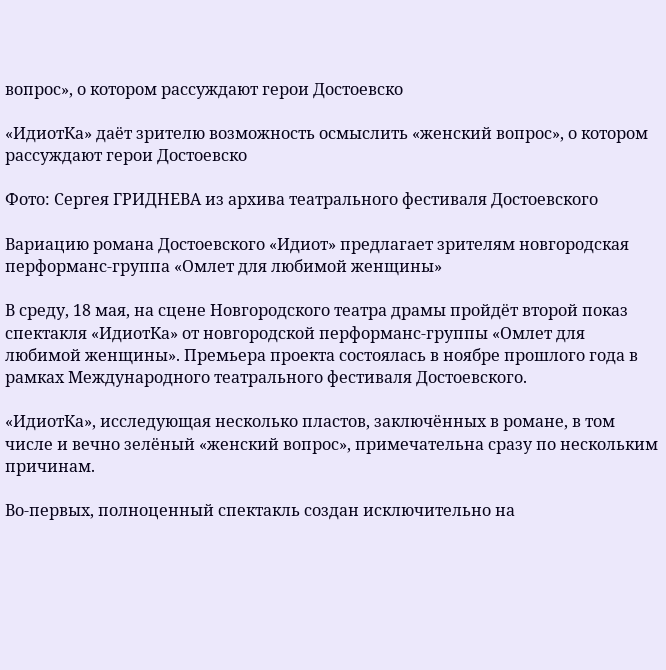вопрос», о котором рассуждают герои Достоевско

«ИдиотКа» даёт зрителю возможность осмыслить «женский вопрос», о котором рассуждают герои Достоевско

Фото: Сергея ГРИДНЕВА из архива театрального фестиваля Достоевского

Вариацию романа Достоевского «Идиот» предлагает зрителям новгородская перформанс-группа «Омлет для любимой женщины»

В среду, 18 мая, на сцене Новгородского театра драмы пройдёт второй показ спектакля «ИдиотКа» от новгородской перформанс-группы «Омлет для любимой женщины». Премьера проекта состоялась в ноябре прошлого года в рамках Международного театрального фестиваля Достоевского.

«ИдиотКа», исследующая несколько пластов, заключённых в романе, в том числе и вечно зелёный «женский вопрос», примечательна сразу по нескольким причинам.

Во-первых, полноценный спектакль создан исключительно на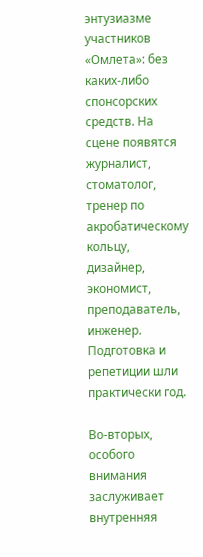энтузиазме участников «Омлета»: без каких-либо спонсорских средств. На сцене появятся журналист, стоматолог, тренер по акробатическому кольцу, дизайнер, экономист, преподаватель, инженер. Подготовка и репетиции шли практически год.

Во-вторых, особого внимания заслуживает внутренняя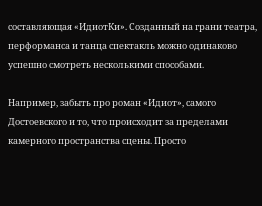составляющая «ИдиотКи». Созданный на грани театра, перформанса и танца спектакль можно одинаково успешно смотреть несколькими способами.

Например, забыть про роман «Идиот», самого Достоевского и то, что происходит за пределами камерного пространства сцены. Просто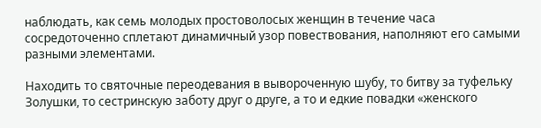наблюдать, как семь молодых простоволосых женщин в течение часа сосредоточенно сплетают динамичный узор повествования, наполняют его самыми разными элементами.

Находить то святочные переодевания в вывороченную шубу, то битву за туфельку Золушки, то сестринскую заботу друг о друге, а то и едкие повадки «женского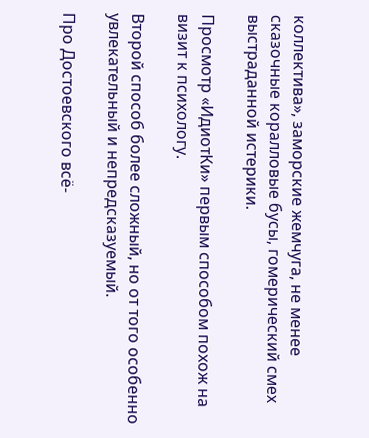коллектива», заморские жемчуга, не менее сказочные коралловые бусы, гомерический смех выстраданной истерики.

Просмотр «ИдиотКи» первым способом похож на визит к психологу.

Второй способ более сложный, но от того особенно увлекательный и непредсказуемый.

Про Достоевского всё-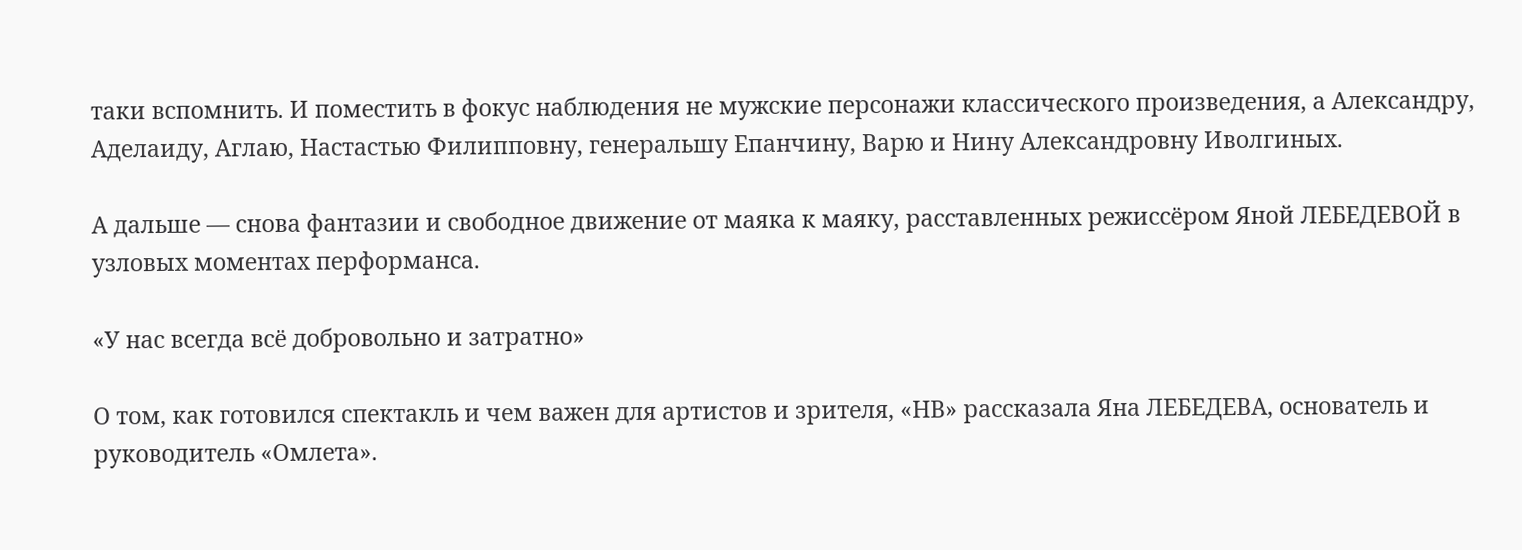таки вспомнить. И поместить в фокус наблюдения не мужские персонажи классического произведения, а Александру, Аделаиду, Аглаю, Настастью Филипповну, генеральшу Епанчину, Варю и Нину Александровну Иволгиных.

А дальше — снова фантазии и свободное движение от маяка к маяку, расставленных режиссёром Яной ЛЕБЕДЕВОЙ в узловых моментах перформанса.

«У нас всегда всё добровольно и затратно»

О том, как готовился спектакль и чем важен для артистов и зрителя, «НВ» рассказала Яна ЛЕБЕДЕВА, основатель и руководитель «Омлета».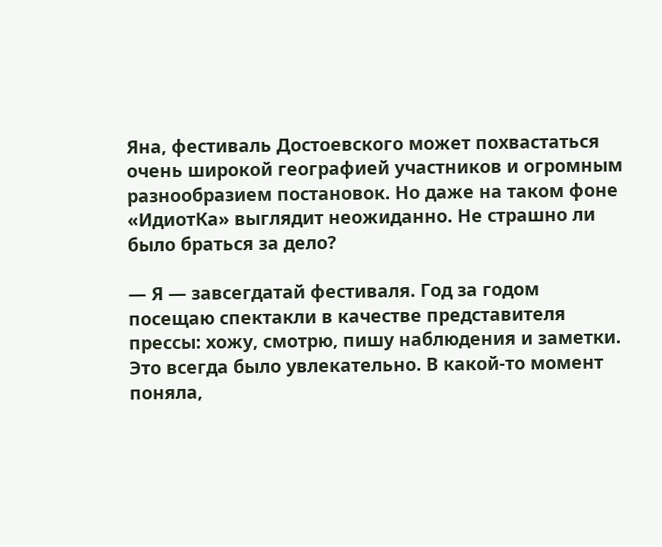Яна, фестиваль Достоевского может похвастаться очень широкой географией участников и огромным разнообразием постановок. Но даже на таком фоне «ИдиотКа» выглядит неожиданно. Не страшно ли было браться за дело?

— Я — завсегдатай фестиваля. Год за годом посещаю спектакли в качестве представителя прессы: хожу, смотрю, пишу наблюдения и заметки. Это всегда было увлекательно. В какой-то момент поняла,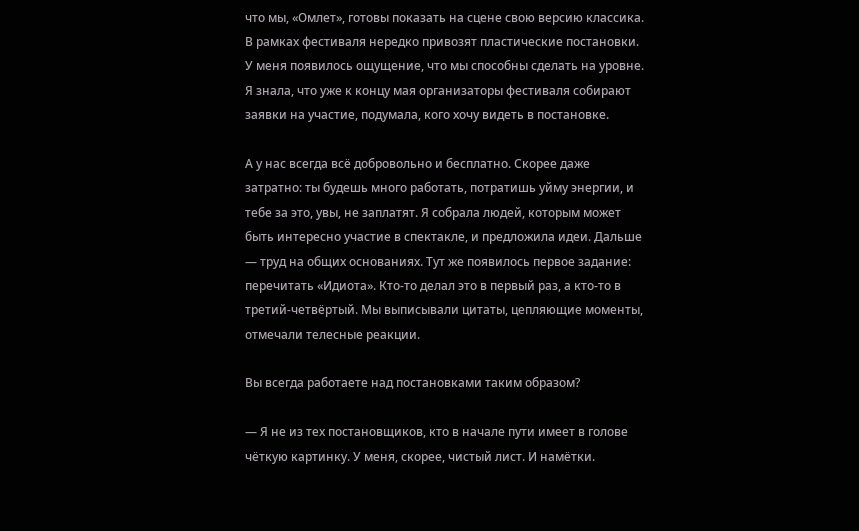что мы, «Омлет», готовы показать на сцене свою версию классика. В рамках фестиваля нередко привозят пластические постановки. У меня появилось ощущение, что мы способны сделать на уровне. Я знала, что уже к концу мая организаторы фестиваля собирают заявки на участие, подумала, кого хочу видеть в постановке.

А у нас всегда всё добровольно и бесплатно. Скорее даже затратно: ты будешь много работать, потратишь уйму энергии, и тебе за это, увы, не заплатят. Я собрала людей, которым может быть интересно участие в спектакле, и предложила идеи. Дальше — труд на общих основаниях. Тут же появилось первое задание: перечитать «Идиота». Кто-то делал это в первый раз, а кто-то в третий-четвёртый. Мы выписывали цитаты, цепляющие моменты, отмечали телесные реакции.

Вы всегда работаете над постановками таким образом?

— Я не из тех постановщиков, кто в начале пути имеет в голове чёткую картинку. У меня, скорее, чистый лист. И намётки.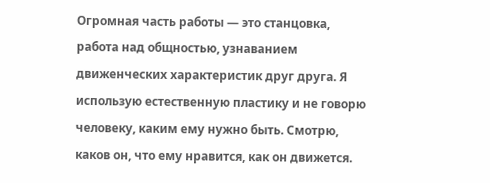Огромная часть работы — это станцовка, работа над общностью, узнаванием движенческих характеристик друг друга. Я использую естественную пластику и не говорю человеку, каким ему нужно быть. Смотрю, каков он, что ему нравится, как он движется.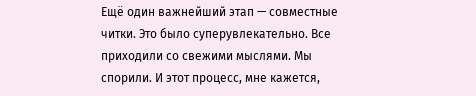Ещё один важнейший этап — совместные читки. Это было суперувлекательно. Все приходили со свежими мыслями. Мы спорили. И этот процесс, мне кажется,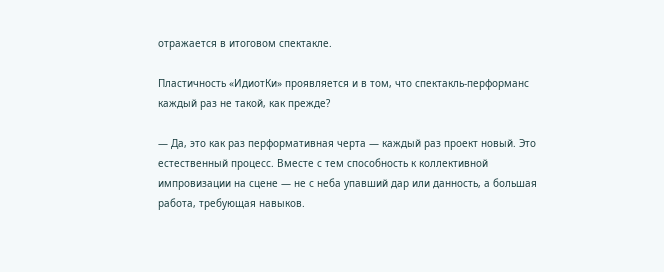отражается в итоговом спектакле.

Пластичность «ИдиотКи» проявляется и в том, что спектакль-перформанс каждый раз не такой, как прежде?

— Да, это как раз перформативная черта — каждый раз проект новый. Это естественный процесс. Вместе с тем способность к коллективной импровизации на сцене — не с неба упавший дар или данность, а большая работа, требующая навыков.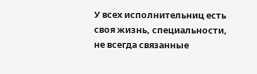У всех исполнительниц есть своя жизнь, специальности, не всегда связанные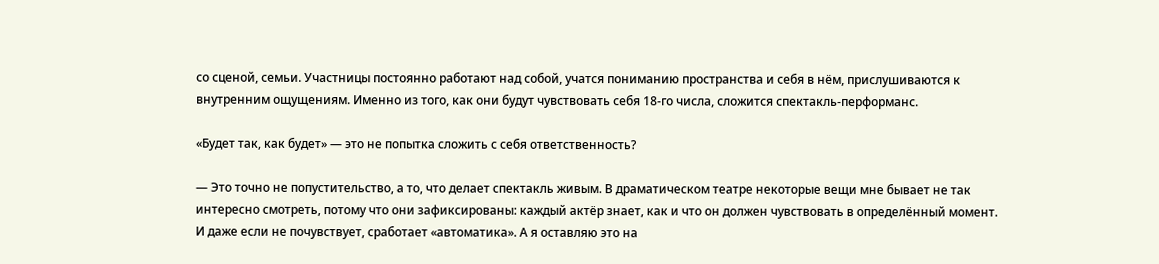со сценой, семьи. Участницы постоянно работают над собой, учатся пониманию пространства и себя в нём, прислушиваются к внутренним ощущениям. Именно из того, как они будут чувствовать себя 18-го числа, сложится спектакль-перформанс.

«Будет так, как будет» — это не попытка сложить с себя ответственность?

— Это точно не попустительство, а то, что делает спектакль живым. В драматическом театре некоторые вещи мне бывает не так интересно смотреть, потому что они зафиксированы: каждый актёр знает, как и что он должен чувствовать в определённый момент. И даже если не почувствует, сработает «автоматика». А я оставляю это на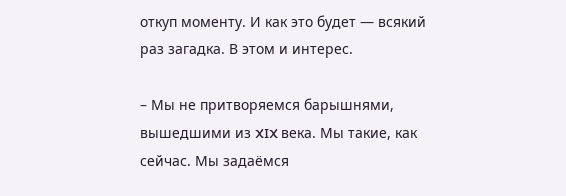откуп моменту. И как это будет — всякий раз загадка. В этом и интерес.

– Мы не притворяемся барышнями, вышедшими из XIX века. Мы такие, как сейчас. Мы задаёмся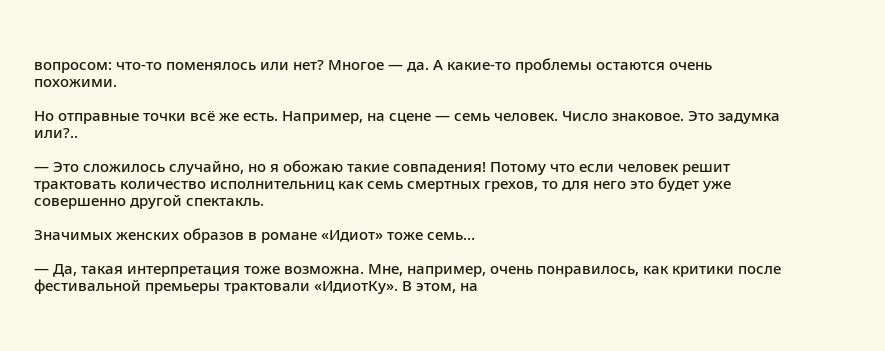вопросом: что-то поменялось или нет? Многое — да. А какие-то проблемы остаются очень похожими.

Но отправные точки всё же есть. Например, на сцене — семь человек. Число знаковое. Это задумка или?..

— Это сложилось случайно, но я обожаю такие совпадения! Потому что если человек решит трактовать количество исполнительниц как семь смертных грехов, то для него это будет уже совершенно другой спектакль.

Значимых женских образов в романе «Идиот» тоже семь…

— Да, такая интерпретация тоже возможна. Мне, например, очень понравилось, как критики после фестивальной премьеры трактовали «ИдиотКу». В этом, на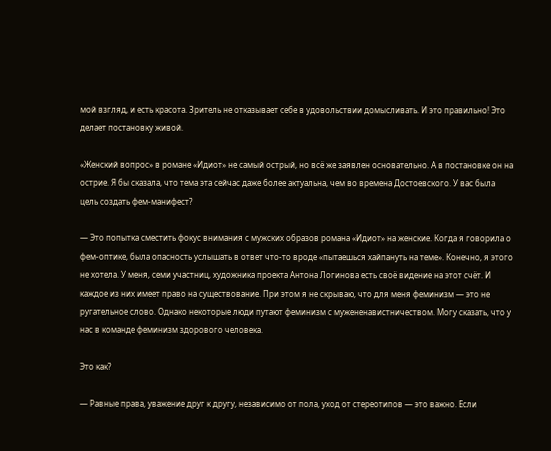мой взгляд, и есть красота. Зритель не отказывает себе в удовольствии домысливать. И это правильно! Это делает постановку живой.

«Женский вопрос» в романе «Идиот» не самый острый, но всё же заявлен основательно. А в постановке он на острие. Я бы сказала, что тема эта сейчас даже более актуальна, чем во времена Достоевского. У вас была цель создать фем-манифест?

— Это попытка сместить фокус внимания с мужских образов романа «Идиот» на женские. Когда я говорила о фем-оптике, была опасность услышать в ответ что-то вроде «пытаешься хайпануть на теме». Конечно, я этого не хотела. У меня, семи участниц, художника проекта Антона Логинова есть своё видение на этот счёт. И каждое из них имеет право на существование. При этом я не скрываю, что для меня феминизм — это не ругательное слово. Однако некоторые люди путают феминизм с мужененавистничеством. Могу сказать, что у нас в команде феминизм здорового человека.

Это как?

— Равные права, уважение друг к другу, независимо от пола, уход от стереотипов — это важно. Если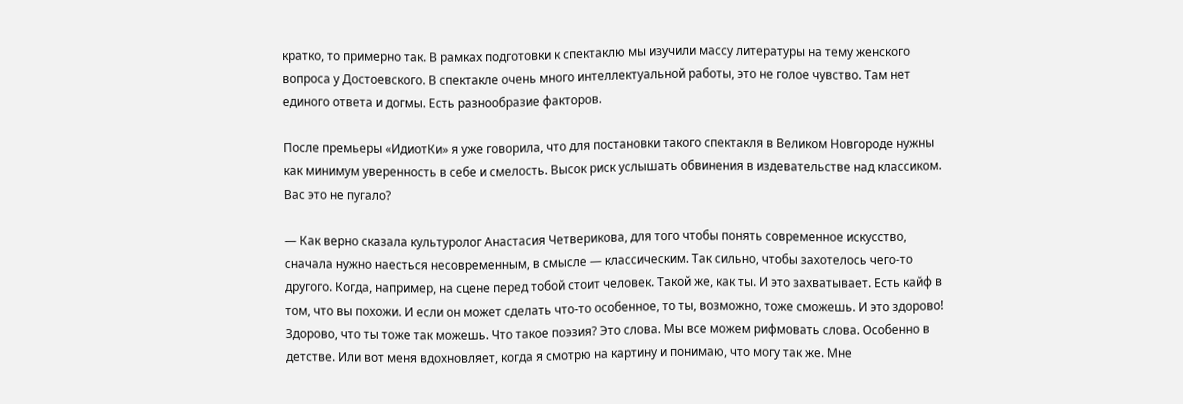кратко, то примерно так. В рамках подготовки к спектаклю мы изучили массу литературы на тему женского вопроса у Достоевского. В спектакле очень много интеллектуальной работы, это не голое чувство. Там нет единого ответа и догмы. Есть разнообразие факторов.

После премьеры «ИдиотКи» я уже говорила, что для постановки такого спектакля в Великом Новгороде нужны как минимум уверенность в себе и смелость. Высок риск услышать обвинения в издевательстве над классиком. Вас это не пугало?

— Как верно сказала культуролог Анастасия Четверикова, для того чтобы понять современное искусство, сначала нужно наесться несовременным, в смысле — классическим. Так сильно, чтобы захотелось чего-то другого. Когда, например, на сцене перед тобой стоит человек. Такой же, как ты. И это захватывает. Есть кайф в том, что вы похожи. И если он может сделать что-то особенное, то ты, возможно, тоже сможешь. И это здорово! Здорово, что ты тоже так можешь. Что такое поэзия? Это слова. Мы все можем рифмовать слова. Особенно в детстве. Или вот меня вдохновляет, когда я смотрю на картину и понимаю, что могу так же. Мне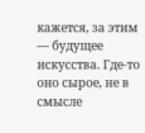кажется, за этим — будущее искусства. Где-то оно сырое, не в смысле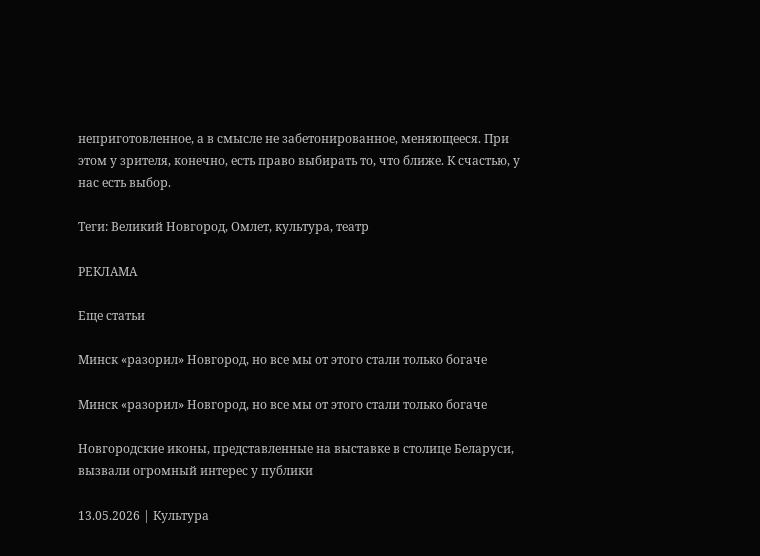неприготовленное, а в смысле не забетонированное, меняющееся. При этом у зрителя, конечно, есть право выбирать то, что ближе. К счастью, у нас есть выбор.

Теги: Великий Новгород, Омлет, культура, театр

РЕКЛАМА

Еще статьи

Минск «разорил» Новгород, но все мы от этого стали только богаче

Минск «разорил» Новгород, но все мы от этого стали только богаче

Новгородские иконы, представленные на выставке в столице Беларуси, вызвали огромный интерес у публики

13.05.2026 | Культура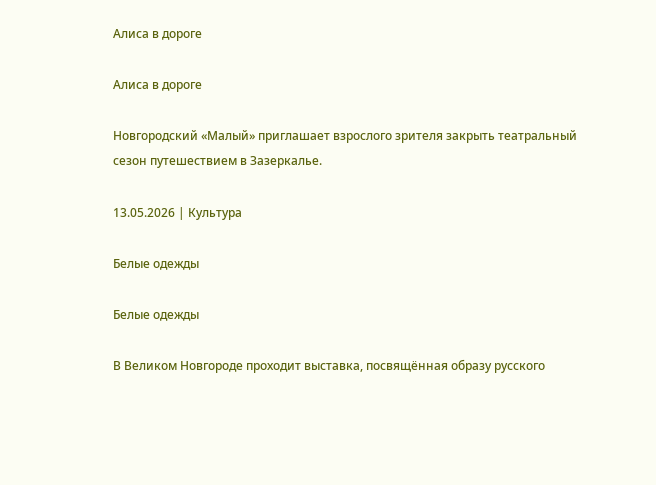Алиса в дороге

Алиса в дороге

Новгородский «Малый» приглашает взрослого зрителя закрыть театральный сезон путешествием в Зазеркалье.

13.05.2026 | Культура

Белые одежды

Белые одежды

В Великом Новгороде проходит выставка, посвящённая образу русского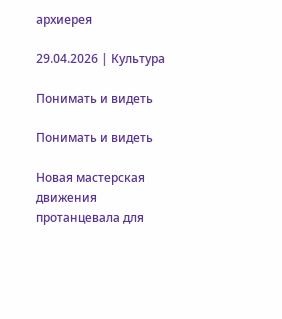архиерея

29.04.2026 | Культура

Понимать и видеть

Понимать и видеть

Новая мастерская движения протанцевала для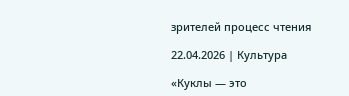зрителей процесс чтения

22.04.2026 | Культура

«Куклы — это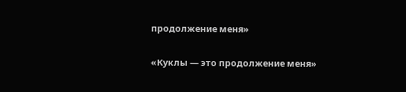продолжение меня»

«Куклы — это продолжение меня»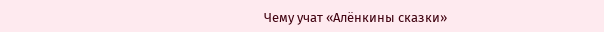Чему учат «Алёнкины сказки»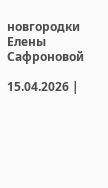новгородки Елены Сафроновой

15.04.2026 |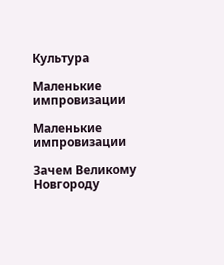Культура

Маленькие импровизации

Маленькие импровизации

Зачем Великому Новгороду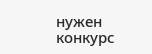нужен конкурс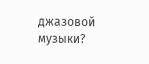джазовой музыки?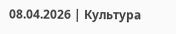08.04.2026 | Культура